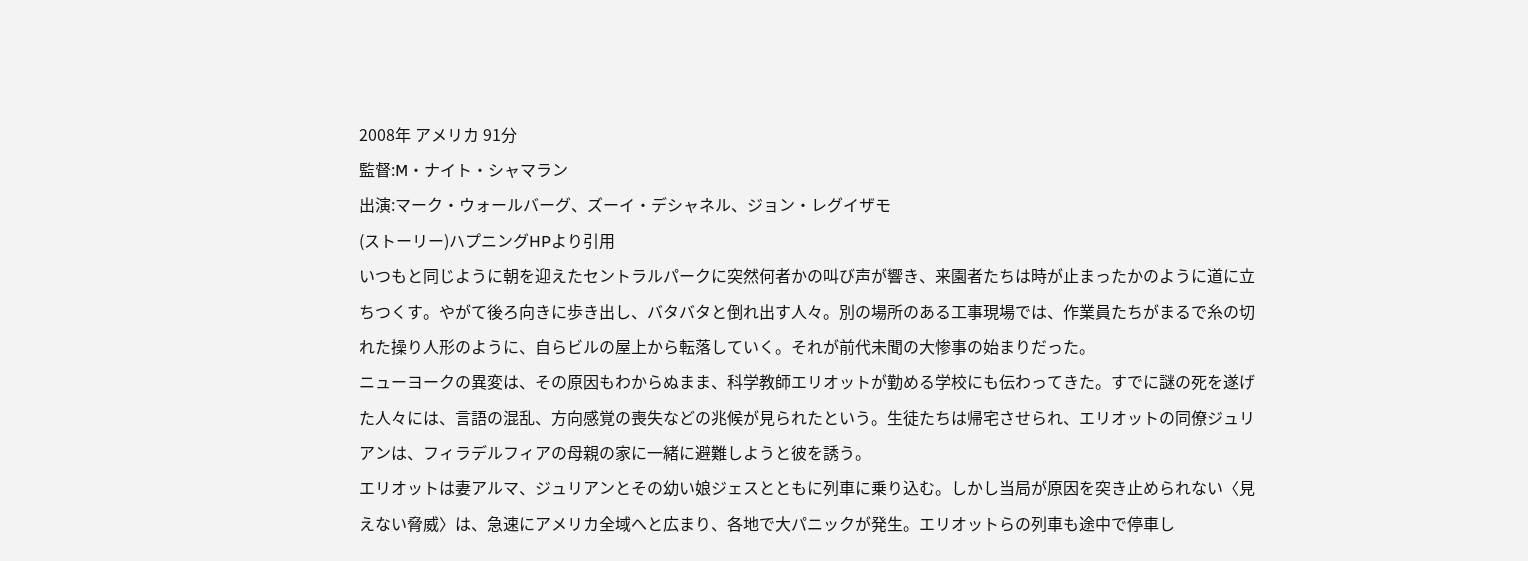2008年 アメリカ 91分
監督:M・ナイト・シャマラン
出演:マーク・ウォールバーグ、ズーイ・デシャネル、ジョン・レグイザモ
(ストーリー)ハプニングHPより引用
いつもと同じように朝を迎えたセントラルパークに突然何者かの叫び声が響き、来園者たちは時が止まったかのように道に立ちつくす。やがて後ろ向きに歩き出し、バタバタと倒れ出す人々。別の場所のある工事現場では、作業員たちがまるで糸の切れた操り人形のように、自らビルの屋上から転落していく。それが前代未聞の大惨事の始まりだった。
ニューヨークの異変は、その原因もわからぬまま、科学教師エリオットが勤める学校にも伝わってきた。すでに謎の死を遂げた人々には、言語の混乱、方向感覚の喪失などの兆候が見られたという。生徒たちは帰宅させられ、エリオットの同僚ジュリアンは、フィラデルフィアの母親の家に一緒に避難しようと彼を誘う。
エリオットは妻アルマ、ジュリアンとその幼い娘ジェスとともに列車に乗り込む。しかし当局が原因を突き止められない〈見えない脅威〉は、急速にアメリカ全域へと広まり、各地で大パニックが発生。エリオットらの列車も途中で停車し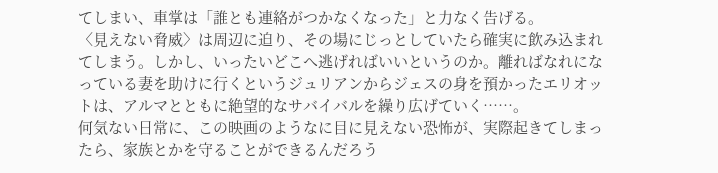てしまい、車掌は「誰とも連絡がつかなくなった」と力なく告げる。
〈見えない脅威〉は周辺に迫り、その場にじっとしていたら確実に飲み込まれてしまう。しかし、いったいどこへ逃げればいいというのか。離ればなれになっている妻を助けに行くというジュリアンからジェスの身を預かったエリオットは、アルマとともに絶望的なサバイバルを繰り広げていく……。
何気ない日常に、この映画のようなに目に見えない恐怖が、実際起きてしまったら、家族とかを守ることができるんだろう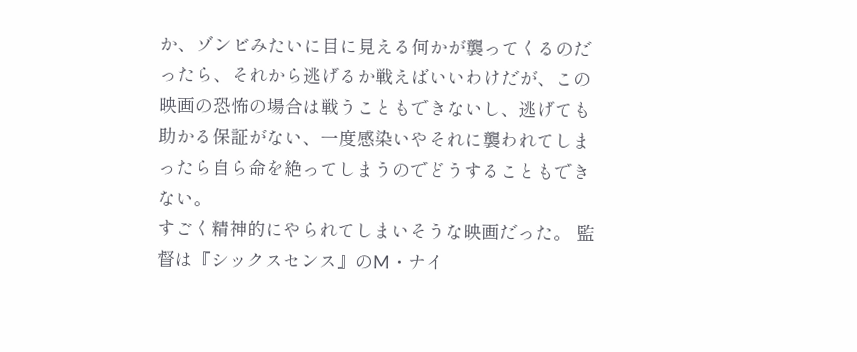か、ゾンビみたいに目に見える何かが襲ってくるのだったら、それから逃げるか戦えばいいわけだが、この映画の恐怖の場合は戦うこともできないし、逃げても助かる保証がない、一度感染いやそれに襲われてしまったら自ら命を絶ってしまうのでどうすることもできない。
すごく精神的にやられてしまいそうな映画だった。 監督は『シックスセンス』のM・ナイ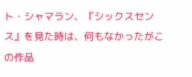ト・シャマラン、『シックスセンス』を見た時は、何もなかったがこの作品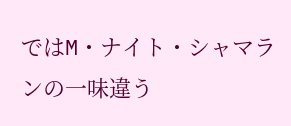ではM・ナイト・シャマランの一味違う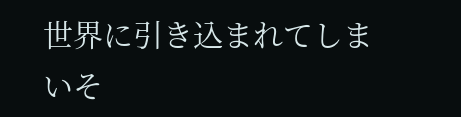世界に引き込まれてしまいそ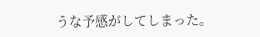うな予感がしてしまった。